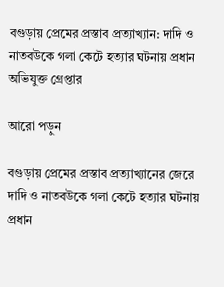বগুড়ায় প্রেমের প্রস্তাব প্রত্যাখ্যান: দাদি ও নাতবউকে গলা কেটে হত্যার ঘটনায় প্রধান অভিযুক্ত গ্রেপ্তার

আরো পড়ুন

বগুড়ায় প্রেমের প্রস্তাব প্রত্যাখ্যানের জেরে দাদি ও নাতবউকে গলা কেটে হত্যার ঘটনায় প্রধান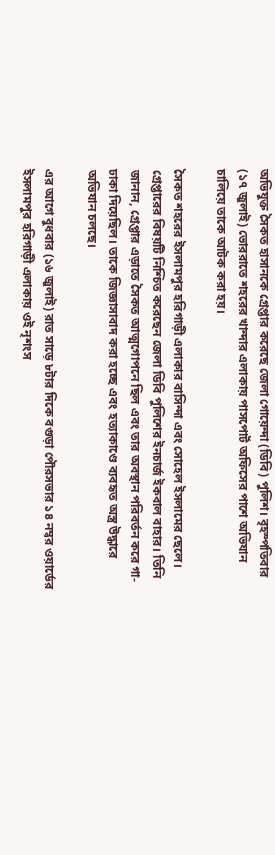অভিযুক্ত সৈকত হাসানকে গ্রেপ্তার করেছে জেলা গোয়েন্দা (ডিবি) পুলিশ। বৃহস্পতিবার (১৭ জুলাই) ভোররাতে শহরের খান্দার এলাকায় পাসপোর্ট অফিসের পাশে অভিযান চালিয়ে তাকে আটক করা হয়।

সৈকত শহরের ইসলামপুর হরিগাড়ী এলাকার বাসিন্দা এবং সোহেল ইসলামের ছেলে। গ্রেপ্তারের বিষয়টি নিশ্চিত করেছেন জেলা ডিবি পুলিশের ইনচার্জ ইকবাল বাহার। তিনি জানান, গ্রেপ্তার এড়াতে সৈকত আত্মগোপনে ছিল এবং তার অবস্থান পরিবর্তন করে গা-ঢাকা দিয়েছিল। তাকে জিজ্ঞাসাবাদ করা হচ্ছে এবং হত্যাকাণ্ডে ব্যবহৃত অস্ত্র উদ্ধারে অভিযান চলছে।

এর আগে বুধবার (১৬ জুলাই) রাত সাড়ে ৮টার দিকে বগুড়া পৌরসভার ১৪ নম্বর ওয়ার্ডের ইসলামপুর হরিগাড়ী এলাকায় ওই নৃশংস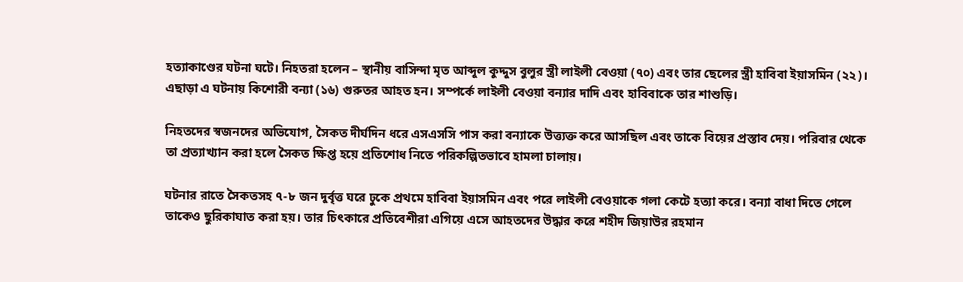হত্যাকাণ্ডের ঘটনা ঘটে। নিহতরা হলেন – স্থানীয় বাসিন্দা মৃত আব্দুল কুদ্দুস বুলুর স্ত্রী লাইলী বেওয়া (৭০) এবং তার ছেলের স্ত্রী হাবিবা ইয়াসমিন (২২)। এছাড়া এ ঘটনায় কিশোরী বন্যা (১৬) গুরুতর আহত হন। সম্পর্কে লাইলী বেওয়া বন্যার দাদি এবং হাবিবাকে তার শাশুড়ি।

নিহতদের স্বজনদের অভিযোগ, সৈকত দীর্ঘদিন ধরে এসএসসি পাস করা বন্যাকে উত্ত্যক্ত করে আসছিল এবং তাকে বিয়ের প্রস্তাব দেয়। পরিবার থেকে তা প্রত্যাখ্যান করা হলে সৈকত ক্ষিপ্ত হয়ে প্রতিশোধ নিতে পরিকল্পিতভাবে হামলা চালায়।

ঘটনার রাতে সৈকতসহ ৭-৮ জন দুর্বৃত্ত ঘরে ঢুকে প্রথমে হাবিবা ইয়াসমিন এবং পরে লাইলী বেওয়াকে গলা কেটে হত্যা করে। বন্যা বাধা দিতে গেলে তাকেও ছুরিকাঘাত করা হয়। তার চিৎকারে প্রতিবেশীরা এগিয়ে এসে আহতদের উদ্ধার করে শহীদ জিয়াউর রহমান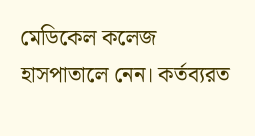মেডিকেল কলেজ হাসপাতালে নেন। কর্তব্যরত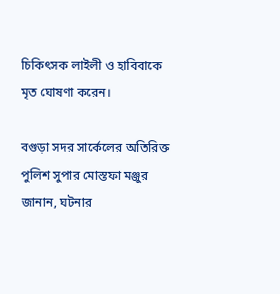চিকিৎসক লাইলী ও হাবিবাকে মৃত ঘোষণা করেন।

বগুড়া সদর সার্কেলের অতিরিক্ত পুলিশ সুপার মোস্তফা মঞ্জুর জানান, ঘটনার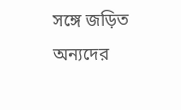সঙ্গে জড়িত অন্যদের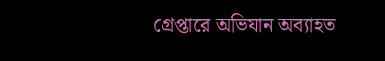গ্রেপ্তারে অভিযান অব্যাহত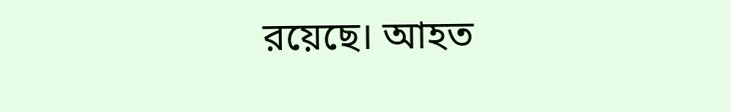রয়েছে। আহত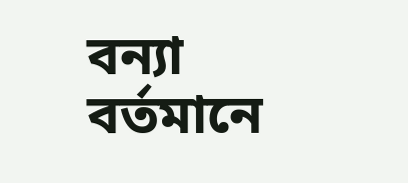বন্যা বর্তমানে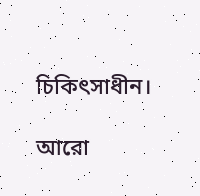চিকিৎসাধীন।

আরো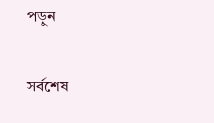পড়ুন

সর্বশেষ